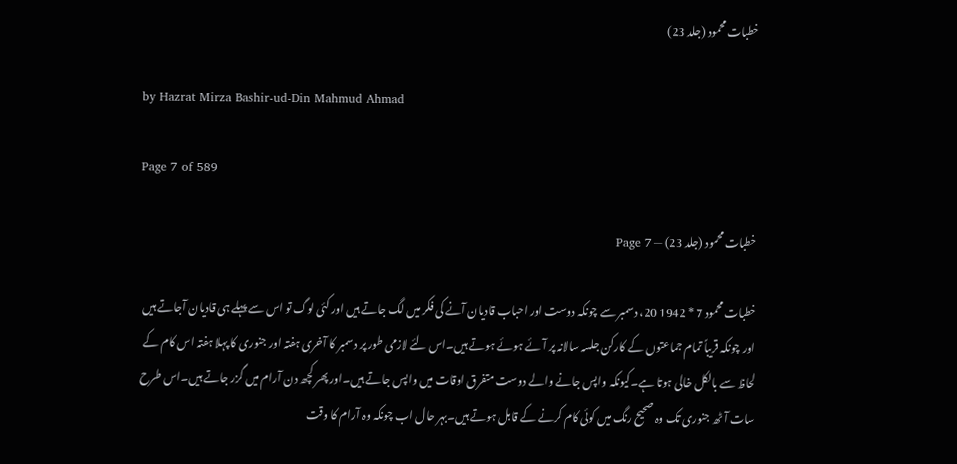خطبات محمود (جلد 23)

by Hazrat Mirza Bashir-ud-Din Mahmud Ahmad

Page 7 of 589

خطبات محمود (جلد 23) — Page 7

خطبات محمود 7 * 1942 20، دسمبر سے چونکہ دوست اور احباب قادیان آنے کی فکر میں لگ جاتے ہیں اور کئی لوگ تو اس سے پہلے ہی قادیان آجاتے ہیں اور چونکہ قریباً تمام جماعتوں کے کارکن جلسہ سالانہ پر آئے ہوئے ہوتے ہیں۔اس لئے لازمی طور پر دسمبر کا آخری ہفتہ اور جنوری کا پہلا ہفتہ اس کام کے لحاظ سے بالکل خالی ہوتا ہے۔کیونکہ واپس جانے والے دوست متفرق اوقات میں واپس جاتے ہیں۔اور پھر کچھ دن آرام میں گزر جاتے ہیں۔اس طرح سات آٹھ جنوری تک وہ صحیح رنگ میں کوئی کام کرنے کے قابل ہوتے ہیں۔بہر حال اب چونکہ وہ آرام کا وقت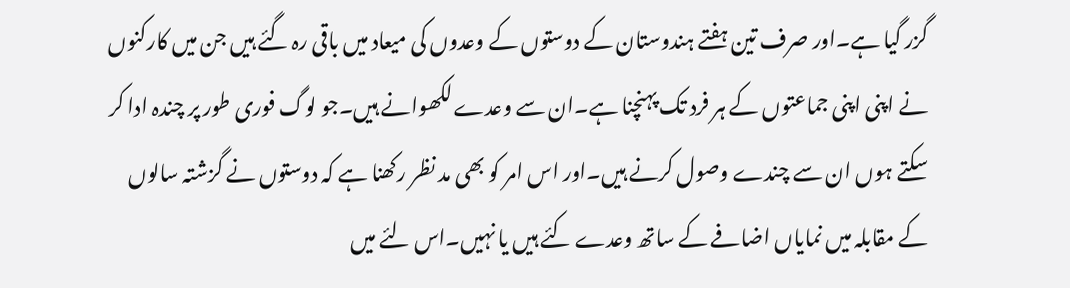گزر گیا ہے۔اور صرف تین ہفتے ہندوستان کے دوستوں کے وعدوں کی میعاد میں باقی رہ گئے ہیں جن میں کارکنوں نے اپنی اپنی جماعتوں کے ہر فرد تک پہنچنا ہے۔ان سے وعدے لکھوانے ہیں۔جو لوگ فوری طور پر چندہ ادا کر سکتے ہوں ان سے چندے وصول کرنے ہیں۔اور اس امر کو بھی مد نظر رکھنا ہے کہ دوستوں نے گزشتہ سالوں کے مقابلہ میں نمایاں اضافے کے ساتھ وعدے کئے ہیں یا نہیں۔اس لئے میں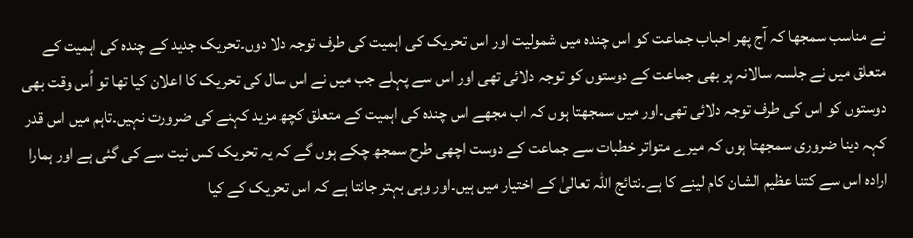نے مناسب سمجھا کہ آج پھر احباب جماعت کو اس چندہ میں شمولیت اور اس تحریک کی اہمیت کی طرف توجہ دلا دوں۔تحریک جدید کے چندہ کی اہمیت کے متعلق میں نے جلسہ سالانہ پر بھی جماعت کے دوستوں کو توجہ دلائی تھی اور اس سے پہلے جب میں نے اس سال کی تحریک کا اعلان کیا تھا تو اُس وقت بھی دوستوں کو اس کی طرف توجہ دلائی تھی۔اور میں سمجھتا ہوں کہ اب مجھے اس چندہ کی اہمیت کے متعلق کچھ مزید کہنے کی ضرورت نہیں۔تاہم میں اس قدر کہہ دینا ضروری سمجھتا ہوں کہ میرے متواتر خطبات سے جماعت کے دوست اچھی طرح سمجھ چکے ہوں گے کہ یہ تحریک کس نیت سے کی گئی ہے اور ہمارا ارادہ اس سے کتنا عظیم الشان کام لینے کا ہے۔نتائج اللہ تعالیٰ کے اختیار میں ہیں۔اور وہی بہتر جانتا ہے کہ اس تحریک کے کیا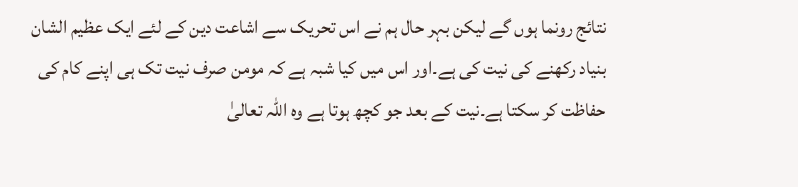نتائج رونما ہوں گے لیکن بہر حال ہم نے اس تحریک سے اشاعت دین کے لئے ایک عظیم الشان بنیاد رکھنے کی نیت کی ہے۔اور اس میں کیا شبہ ہے کہ مومن صرف نیت تک ہی اپنے کام کی حفاظت کر سکتا ہے۔نیت کے بعد جو کچھ ہوتا ہے وہ اللہ تعالیٰ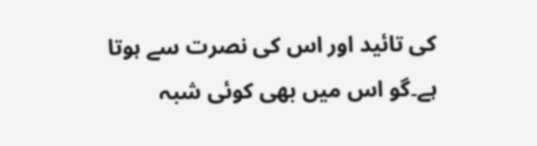کی تائید اور اس کی نصرت سے ہوتا ہے۔گو اس میں بھی کوئی شبہ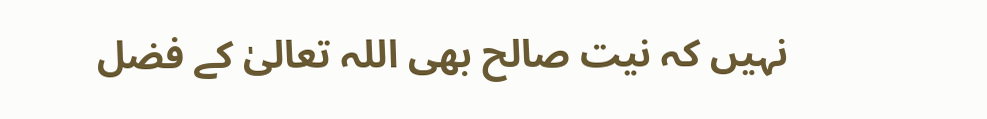نہیں کہ نیت صالح بھی اللہ تعالیٰ کے فضل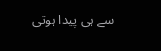سے ہی پیدا ہوتی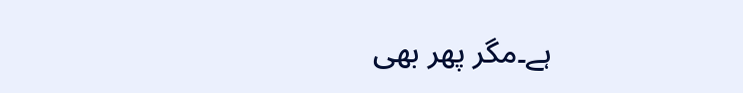ہے۔مگر پھر بھی